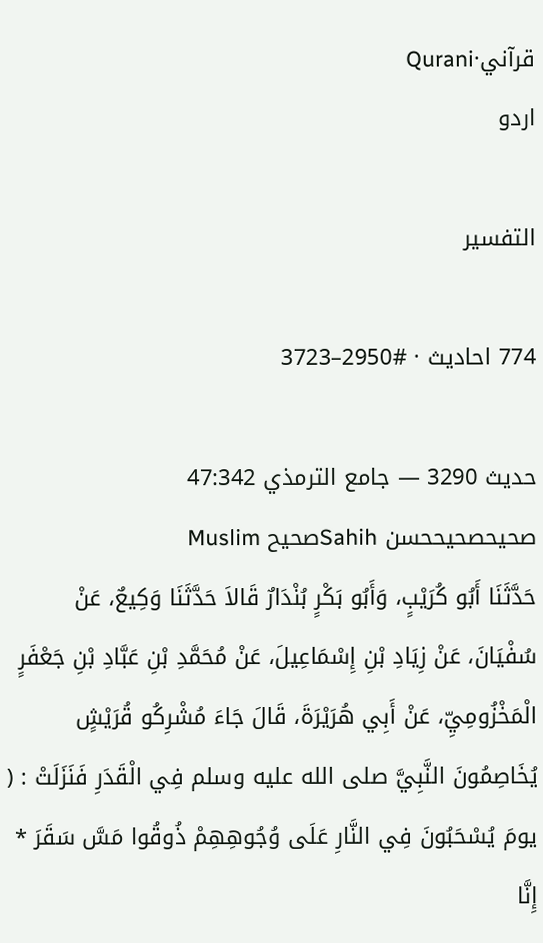قرآني·Qurani
اردو

التفسير

774 احادیث · #2950–3723

حدیث 3290 — جامع الترمذي 47:342
صحیحصحیححسن Sahihصحیح Muslim
حَدَّثَنَا أَبُو كُرَيْبٍ، وَأَبُو بَكْرٍ بُنْدَارٌ قَالاَ حَدَّثَنَا وَكِيعٌ، عَنْ سُفْيَانَ، عَنْ زِيَادِ بْنِ إِسْمَاعِيلَ، عَنْ مُحَمَّدِ بْنِ عَبَّادِ بْنِ جَعْفَرٍ الْمَخْزُومِيِّ، عَنْ أَبِي هُرَيْرَةَ، قَالَ جَاءَ مُشْرِكُو قُرَيْشٍ يُخَاصِمُونَ النَّبِيَّ صلى الله عليه وسلم فِي الْقَدَرِ فَنَزَلَتْ : ( يومَ يُسْحَبُونَ فِي النَّارِ عَلَى وُجُوهِهِمْ ذُوقُوا مَسَّ سَقَرَ * إِنَّا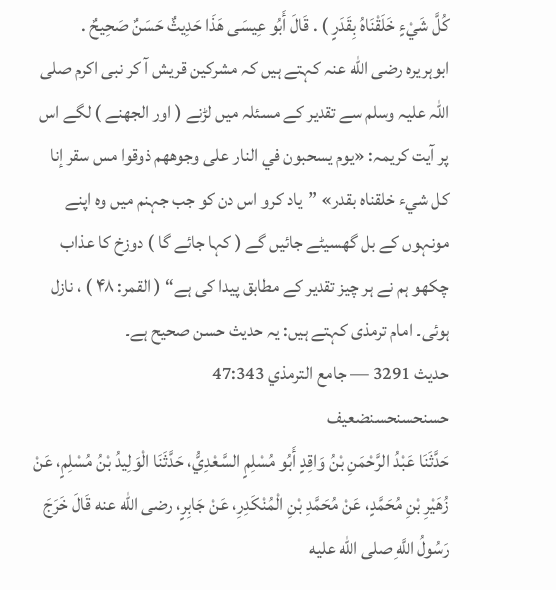كُلَّ شَيْءٍ خَلَقْنَاهُ بِقَدَرٍ ) . قَالَ أَبُو عِيسَى هَذَا حَدِيثٌ حَسَنٌ صَحِيحٌ .
ابوہریرہ رضی الله عنہ کہتے ہیں کہ مشرکین قریش آ کر نبی اکرم صلی اللہ علیہ وسلم سے تقدیر کے مسئلہ میں لڑنے ( اور الجھنے ) لگے اس پر آیت کریمہ: «يوم يسحبون في النار على وجوههم ذوقوا مس سقر إنا كل شيء خلقناه بقدر» ”یاد کرو اس دن کو جب جہنم میں وہ اپنے مونہوں کے بل گھسیٹے جائیں گے ( کہا جائے گا ) دوزخ کا عذاب چکھو ہم نے ہر چیز تقدیر کے مطابق پیدا کی ہے“ ( القمر: ۴۸ ) ، نازل ہوئی۔ امام ترمذی کہتے ہیں: یہ حدیث حسن صحیح ہے۔
حدیث 3291 — جامع الترمذي 47:343
حسنحسنحسنضعیف
حَدَّثَنَا عَبْدُ الرَّحْمَنِ بْنُ وَاقِدٍ أَبُو مُسْلِمٍ السَّعْدِيُّ، حَدَّثَنَا الْوَلِيدُ بْنُ مُسْلِمٍ، عَنْ زُهَيْرِ بْنِ مُحَمَّدٍ، عَنْ مُحَمَّدِ بْنِ الْمُنْكَدِرِ، عَنْ جَابِرٍ، رضى الله عنه قَالَ خَرَجَ رَسُولُ اللَّهِ صلى الله عليه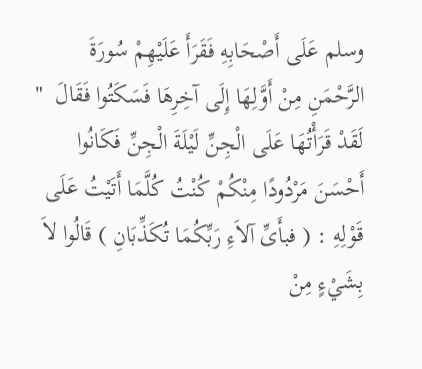وسلم عَلَى أَصْحَابِهِ فَقَرَأَ عَلَيْهِمْ سُورَةَ الرَّحْمَنِ مِنْ أَوَّلِهَا إِلَى آخِرِهَا فَسَكَتُوا فَقَالَ  " لَقَدْ قَرَأْتُهَا عَلَى الْجِنِّ لَيْلَةَ الْجِنِّ فَكَانُوا أَحْسَنَ مَرْدُودًا مِنْكُمْ كُنْتُ كُلَّمَا أَتَيْتُ عَلَى قَوْلِهِ : ( فبأَىِّ آلاَءِ رَبِّكُمَا تُكَذِّبَانِ ) قَالُوا لاَ بِشَيْءٍ مِنْ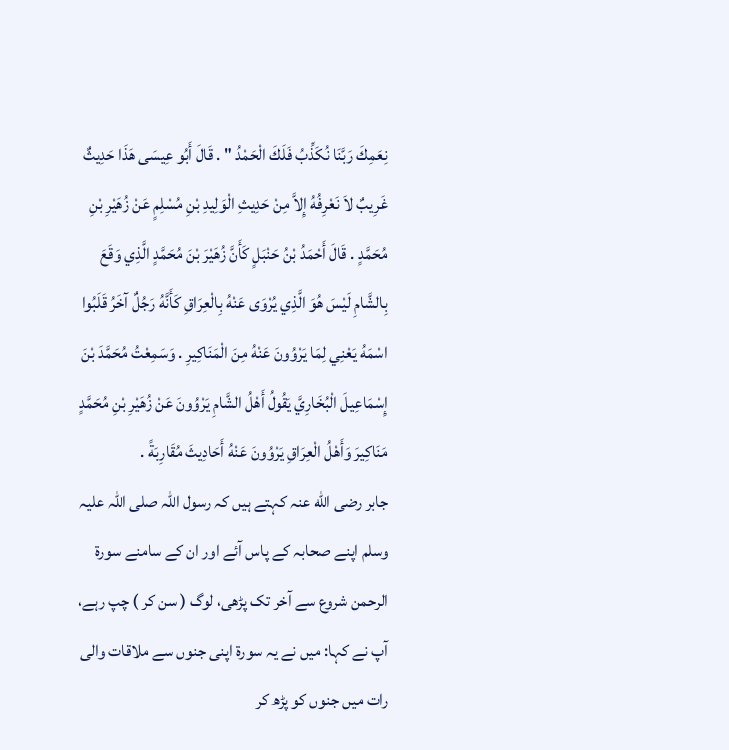نِعَمِكَ رَبَّنَا نُكَذِّبُ فَلَكَ الْحَمْدُ " . قَالَ أَبُو عِيسَى هَذَا حَدِيثٌ غَرِيبٌ لاَ نَعْرِفُهُ إِلاَّ مِنْ حَدِيثِ الْوَلِيدِ بْنِ مُسْلِمٍ عَنْ زُهَيْرِ بْنِ مُحَمَّدٍ . قَالَ أَحْمَدُ بْنُ حَنْبَلٍ كَأَنَّ زُهَيْرَ بْنَ مُحَمَّدٍ الَّذِي وَقَعَ بِالشَّامِ لَيْسَ هُوَ الَّذِي يُرْوَى عَنْهُ بِالْعِرَاقِ كَأَنَّهُ رَجُلٌ آخَرُ قَلَبُوا اسْمَهُ يَعْنِي لِمَا يَرْوُونَ عَنْهُ مِنَ الْمَنَاكِيرِ . وَسَمِعْتُ مُحَمَّدَ بْنَ إِسْمَاعِيلَ الْبُخَارِيَّ يَقُولُ أَهْلُ الشَّامِ يَرْوُونَ عَنْ زُهَيْرِ بْنِ مُحَمَّدٍ مَنَاكِيرَ وَأَهْلُ الْعِرَاقِ يَرْوُونَ عَنْهُ أَحَادِيثَ مُقَارِبَةً .
جابر رضی الله عنہ کہتے ہیں کہ رسول اللہ صلی اللہ علیہ وسلم اپنے صحابہ کے پاس آئے اور ان کے سامنے سورۃ الرحمن شروع سے آخر تک پڑھی، لوگ ( سن کر ) چپ رہے، آپ نے کہا: میں نے یہ سورۃ اپنی جنوں سے ملاقات والی رات میں جنوں کو پڑھ کر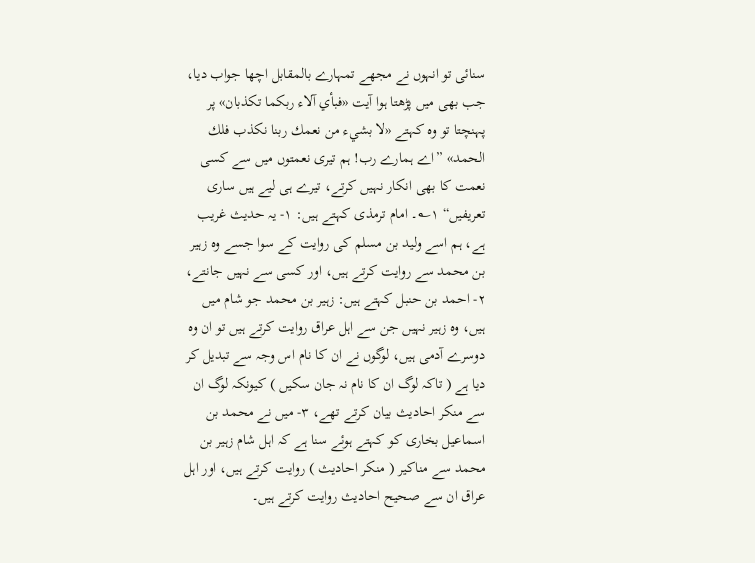سنائی تو انہوں نے مجھے تمہارے بالمقابل اچھا جواب دیا، جب بھی میں پڑھتا ہوا آیت «فبأي آلاء ربكما تكذبان» پر پہنچتا تو وہ کہتے «لا بشيء من نعمك ربنا نكذب فلك الحمد» ”اے ہمارے رب! ہم تیری نعمتوں میں سے کسی نعمت کا بھی انکار نہیں کرتے، تیرے ہی لیے ہیں ساری تعریفیں“ ۱؎۔ امام ترمذی کہتے ہیں: ۱- یہ حدیث غریب ہے، ہم اسے ولید بن مسلم کی روایت کے سوا جسے وہ زہیر بن محمد سے روایت کرتے ہیں، اور کسی سے نہیں جانتے، ۲- احمد بن حنبل کہتے ہیں: زہیر بن محمد جو شام میں ہیں، وہ زہیر نہیں جن سے اہل عراق روایت کرتے ہیں تو ان وہ دوسرے آدمی ہیں، لوگوں نے ان کا نام اس وجہ سے تبدیل کر دیا ہے ( تاکہ لوگ ان کا نام نہ جان سکیں ) کیونکہ لوگ ان سے منکر احادیث بیان کرتے تھے، ۳- میں نے محمد بن اسماعیل بخاری کو کہتے ہوئے سنا ہے کہ اہل شام زہیر بن محمد سے مناکیر ( منکر احادیث ) روایت کرتے ہیں، اور اہل عراق ان سے صحیح احادیث روایت کرتے ہیں۔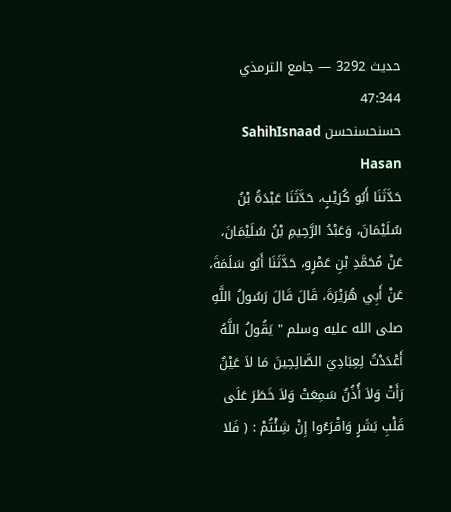حدیث 3292 — جامع الترمذي 47:344
حسنحسنحسن SahihIsnaad Hasan
حَدَّثَنَا أَبُو كُرَيْبٍ، حَدَّثَنَا عَبْدَةُ بْنُ سُلَيْمَانَ، وَعَبْدُ الرَّحِيمِ بْنُ سُلَيْمَانَ، عَنْ مُحَمَّدِ بْنِ عَمْرٍو، حَدَّثَنَا أَبُو سَلَمَةَ، عَنْ أَبِي هُرَيْرَةَ، قَالَ قَالَ رَسُولُ اللَّهِ صلى الله عليه وسلم " يَقُولُ اللَّهُ أَعْدَدْتُ لِعِبَادِيَ الصَّالِحِينَ مَا لاَ عَيْنٌ رَأَتْ وَلاَ أُذُنٌ سَمِعَتْ وَلاَ خَطَرَ عَلَى قَلْبِ بَشَرٍ وَاقْرَءُوا إِنْ شِئْتُمْ : ( فَلا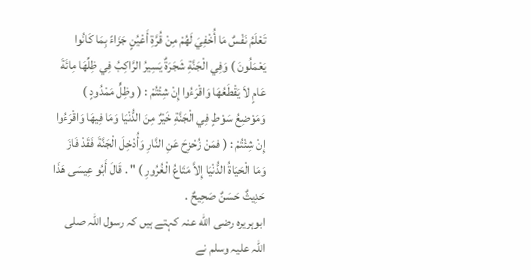تَعْلَمُ نَفْسٌ مَا أُخْفِيَ لَهُمْ مِنْ قُرَّةِ أَعْيُنٍ جَزَاءً بِمَا كَانُوا يَعْمَلُونَ ) وَفِي الْجَنَّةِ شَجَرَةٌ يَسِيرُ الرَّاكِبُ فِي ظِلِّهَا مِائَةَ عَامٍ لاَ يَقْطَعُهَا وَاقْرَءُوا إِنْ شِئْتُمْ : ( وظِلٍّ مَمْدُودٍ ) وَمَوْضِعُ سَوْطٍ فِي الْجَنَّةِ خَيْرٌ مِنَ الدُّنْيَا وَمَا فِيهَا وَاقْرَءُوا إِنْ شِئْتُمْ : ( فمَنْ زُحْزِحَ عَنِ النَّارِ وَأُدْخِلَ الْجَنَّةَ فَقَدْ فَازَ وَمَا الْحَيَاةُ الدُّنْيَا إِلاَّ مَتَاعُ الْغُرُورِ ) " . قَالَ أَبُو عِيسَى هَذَا حَدِيثٌ حَسَنٌ صَحِيحٌ .
ابوہریرہ رضی الله عنہ کہتے ہیں کہ رسول اللہ صلی اللہ علیہ وسلم نے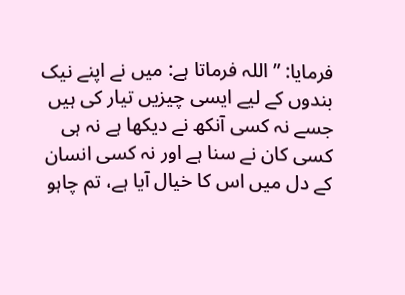فرمایا: ”اللہ فرماتا ہے: میں نے اپنے نیک بندوں کے لیے ایسی چیزیں تیار کی ہیں جسے نہ کسی آنکھ نے دیکھا ہے نہ ہی کسی کان نے سنا ہے اور نہ کسی انسان کے دل میں اس کا خیال آیا ہے، تم چاہو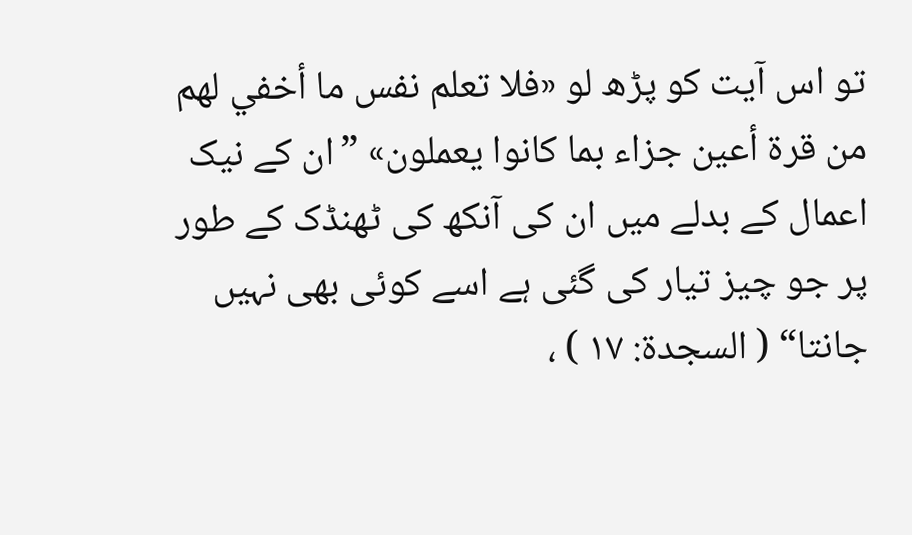تو اس آیت کو پڑھ لو «فلا تعلم نفس ما أخفي لهم من قرة أعين جزاء بما كانوا يعملون» ”ان کے نیک اعمال کے بدلے میں ان کی آنکھ کی ٹھنڈک کے طور پر جو چیز تیار کی گئی ہے اسے کوئی بھی نہیں جانتا“ ( السجدۃ: ۱۷ ) ،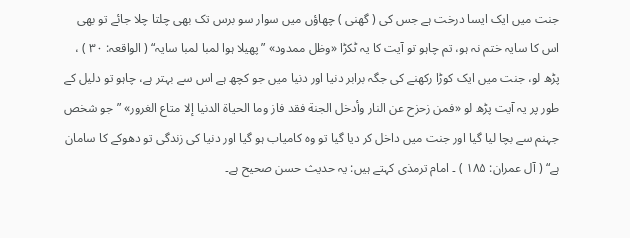جنت میں ایک ایسا درخت ہے جس کی ( گھنی ) چھاؤں میں سوار سو برس تک بھی چلتا چلا جائے تو بھی اس کا سایہ ختم نہ ہو، تم چاہو تو آیت کا یہ ٹکڑا «وظل ممدود» ”پھیلا ہوا لمبا لمبا سایہ“ ( الواقعہ: ۳۰ ) ، پڑھ لو، جنت میں ایک کوڑا رکھنے کی جگہ برابر دنیا اور دنیا میں جو کچھ ہے اس سے بہتر ہے، چاہو تو دلیل کے طور پر یہ آیت پڑھ لو «فمن زحزح عن النار وأدخل الجنة فقد فاز وما الحياة الدنيا إلا متاع الغرور» ”جو شخص جہنم سے بچا لیا گیا اور جنت میں داخل کر دیا گیا تو وہ کامیاب ہو گیا اور دنیا کی زندگی تو دھوکے کا سامان ہے“ ( آل عمران: ۱۸۵ ) ۔ امام ترمذی کہتے ہیں: یہ حدیث حسن صحیح ہے۔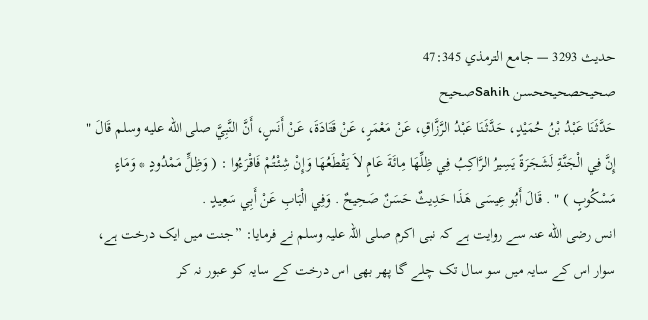حدیث 3293 — جامع الترمذي 47:345
صحیحصحیححسن Sahihصحیح
حَدَّثَنَا عَبْدُ بْنُ حُمَيْدٍ، حَدَّثَنَا عَبْدُ الرَّزَّاقِ، عَنْ مَعْمَرٍ، عَنْ قَتَادَةَ، عَنْ أَنَسٍ، أَنَّ النَّبِيَّ صلى الله عليه وسلم قَالَ " إِنَّ فِي الْجَنَّةِ لَشَجَرَةً يَسِيرُ الرَّاكِبُ فِي ظِلِّهَا مِائَةَ عَامٍ لاَ يَقْطَعُهَا وَإِنْ شِئْتُمْ فَاقْرَءُوا : ( وَظِلٍّ مَمْدُودٍ * وَمَاءٍ مَسْكُوبٍ ) " . قَالَ أَبُو عِيسَى هَذَا حَدِيثٌ حَسَنٌ صَحِيحٌ . وَفِي الْبَابِ عَنْ أَبِي سَعِيدٍ .
انس رضی الله عنہ سے روایت ہے کہ نبی اکرم صلی اللہ علیہ وسلم نے فرمایا: ”جنت میں ایک درخت ہے، سوار اس کے سایہ میں سو سال تک چلے گا پھر بھی اس درخت کے سایہ کو عبور نہ کر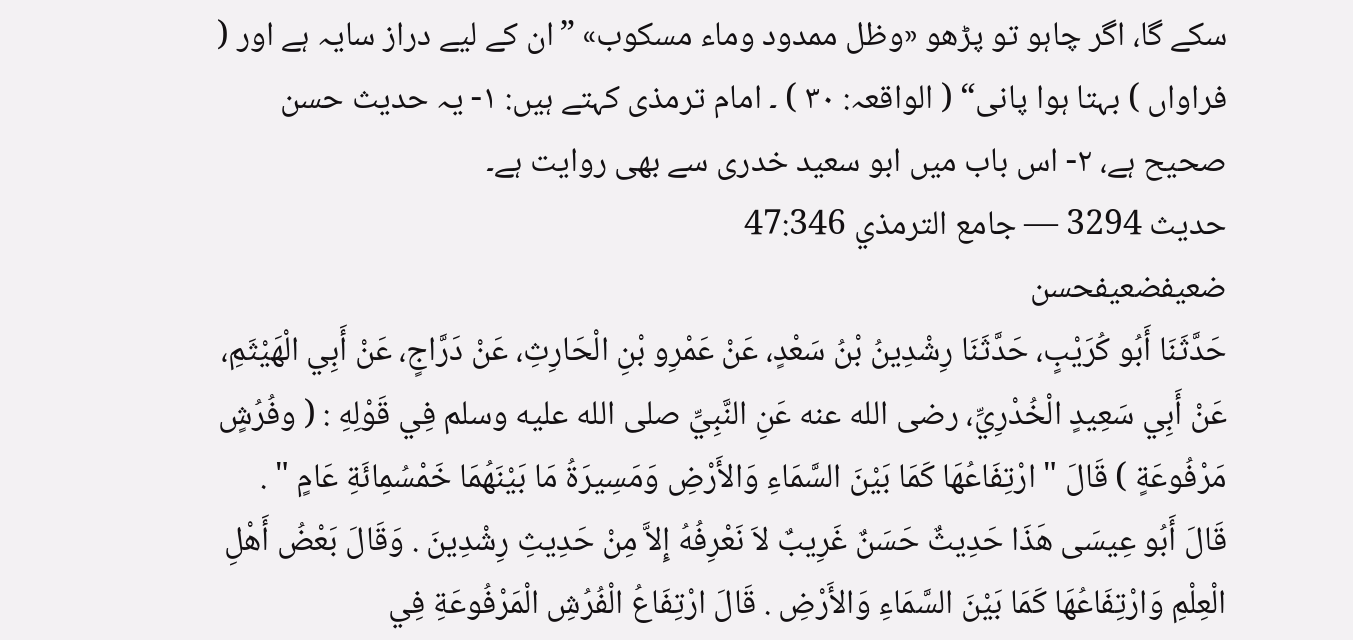سکے گا، اگر چاہو تو پڑھو «وظل ممدود وماء مسكوب» ”ان کے لیے دراز سایہ ہے اور ( فراواں ) بہتا ہوا پانی“ ( الواقعہ: ۳۰ ) ۔ امام ترمذی کہتے ہیں: ۱- یہ حدیث حسن صحیح ہے، ۲- اس باب میں ابو سعید خدری سے بھی روایت ہے۔
حدیث 3294 — جامع الترمذي 47:346
ضعیفضعیفحسن
حَدَّثَنَا أَبُو كُرَيْبٍ، حَدَّثَنَا رِشْدِينُ بْنُ سَعْدٍ، عَنْ عَمْرِو بْنِ الْحَارِثِ، عَنْ دَرَّاجٍ، عَنْ أَبِي الْهَيْثَمِ، عَنْ أَبِي سَعِيدٍ الْخُدْرِيِّ، رضى الله عنه عَنِ النَّبِيِّ صلى الله عليه وسلم فِي قَوْلِهِ : ( وفُرُشٍ مَرْفُوعَةٍ ) قَالَ " ارْتِفَاعُهَا كَمَا بَيْنَ السَّمَاءِ وَالأَرْضِ وَمَسِيرَةُ مَا بَيْنَهُمَا خَمْسُمِائَةِ عَامٍ " . قَالَ أَبُو عِيسَى هَذَا حَدِيثٌ حَسَنٌ غَرِيبٌ لاَ نَعْرِفُهُ إِلاَّ مِنْ حَدِيثِ رِشْدِينَ . وَقَالَ بَعْضُ أَهْلِ الْعِلْمِ وَارْتِفَاعُهَا كَمَا بَيْنَ السَّمَاءِ وَالأَرْضِ . قَالَ ارْتِفَاعُ الْفُرُشِ الْمَرْفُوعَةِ فِي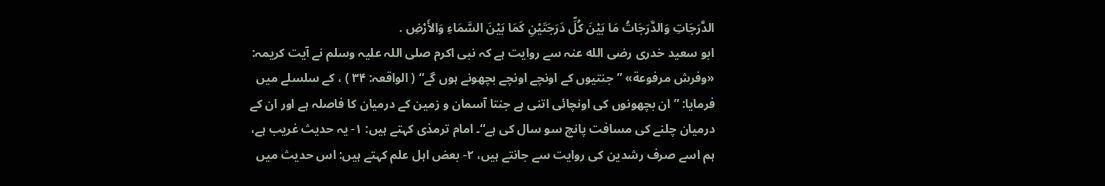الدَّرَجَاتِ وَالدَّرَجَاتُ مَا بَيْنَ كُلِّ دَرَجَتَيْنِ كَمَا بَيْنَ السَّمَاءِ وَالأَرْضِ .
ابو سعید خدری رضی الله عنہ سے روایت ہے کہ نبی اکرم صلی اللہ علیہ وسلم نے آیت کریمہ: «وفرش مرفوعة» ”جنتیوں کے اونچے اونچے بچھونے ہوں گے“ ( الواقعہ: ۳۴ ) ، کے سلسلے میں فرمایا: ”ان بچھونوں کی اونچائی اتنی ہے جنتا آسمان و زمین کے درمیان کا فاصلہ ہے اور ان کے درمیان چلنے کی مسافت پانچ سو سال کی ہے“۔ امام ترمذی کہتے ہیں: ۱- یہ حدیث غریب ہے، ہم اسے صرف رشدین کی روایت سے جانتے ہیں، ۲- بعض اہل علم کہتے ہیں: اس حدیث میں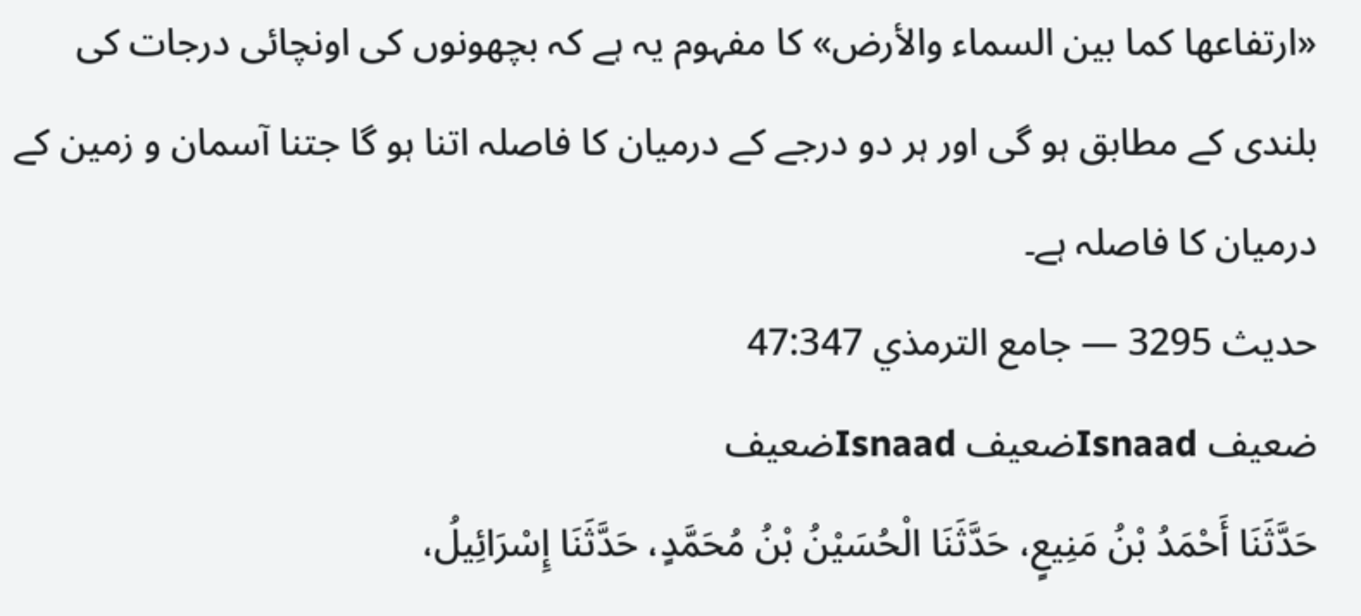«ارتفاعها كما بين السماء والأرض» کا مفہوم یہ ہے کہ بچھونوں کی اونچائی درجات کی بلندی کے مطابق ہو گی اور ہر دو درجے کے درمیان کا فاصلہ اتنا ہو گا جتنا آسمان و زمین کے درمیان کا فاصلہ ہے۔
حدیث 3295 — جامع الترمذي 47:347
ضعیف Isnaadضعیف Isnaadضعیف
حَدَّثَنَا أَحْمَدُ بْنُ مَنِيعٍ، حَدَّثَنَا الْحُسَيْنُ بْنُ مُحَمَّدٍ، حَدَّثَنَا إِسْرَائِيلُ،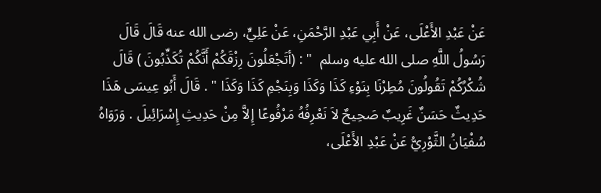عَنْ عَبْدِ الأَعْلَى، عَنْ أَبِي عَبْدِ الرَّحْمَنِ، عَنْ عَلِيٍّ، رضى الله عنه قَالَ قَالَ رَسُولُ اللَّهِ صلى الله عليه وسلم  " : (أتَجْعَلُونَ رِزْقَكُمْ أَنَّكُمْ تُكَذِّبُونَ ) قَالَ شُكْرُكُمْ تَقُولُونَ مُطِرْنَا بِنَوْءِ كَذَا وَكَذَا وَبِنَجْمِ كَذَا وَكَذَا " . قَالَ أَبُو عِيسَى هَذَا حَدِيثٌ حَسَنٌ غَرِيبٌ صَحِيحٌ لاَ نَعْرِفُهُ مَرْفُوعًا إِلاَّ مِنْ حَدِيثِ إِسْرَائِيلَ . وَرَوَاهُ سُفْيَانُ الثَّوْرِيُّ عَنْ عَبْدِ الأَعْلَى،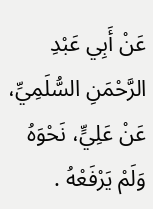عَنْ أَبِي عَبْدِ الرَّحْمَنِ السُّلَمِيِّ، عَنْ عَلِيٍّ، نَحْوَهُ وَلَمْ يَرْفَعْهُ .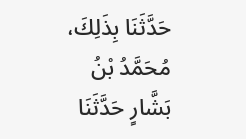حَدَّثَنَا بِذَلِكَ، مُحَمَّدُ بْنُ بَشَّارٍ حَدَّثَنَا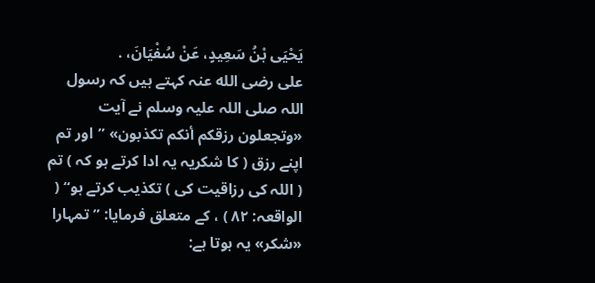يَحْيَى بْنُ سَعِيدٍ، عَنْ سُفْيَانَ، .
علی رضی الله عنہ کہتے ہیں کہ رسول اللہ صلی اللہ علیہ وسلم نے آیت «وتجعلون رزقكم أنكم تكذبون» ”اور تم اپنے رزق ( کا شکریہ یہ ادا کرتے ہو کہ ) تم ( اللہ کی رزاقیت کی ) تکذیب کرتے ہو“ ( الواقعہ: ۸۲ ) ، کے متعلق فرمایا: ”تمہارا «شكر» یہ ہوتا ہے: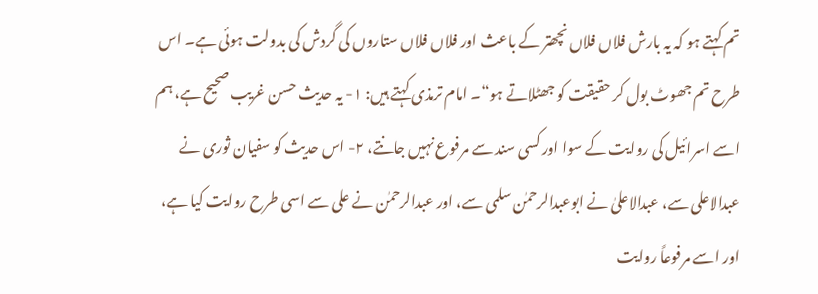تم کہتے ہو کہ یہ بارش فلاں فلاں نچھتر کے باعث اور فلاں فلاں ستاروں کی گردش کی بدولت ہوئی ہے۔ اس طرح تم جھوٹ بول کر حقیقت کو جھٹلاتے ہو“۔ امام ترمذی کہتے ہیں: ۱- یہ حدیث حسن غریب صحیح ہے، ہم اسے اسرائیل کی روایت کے سوا اور کسی سند سے مرفوع نہیں جانتے، ۲- اس حدیث کو سفیان ثوری نے عبدالاعلی سے، عبدالاعلیٰ نے ابوعبدالرحمٰن سلمی سے، اور عبدالرحمٰن نے علی سے اسی طرح روایت کیا ہے، اور اسے مرفوعاً روایت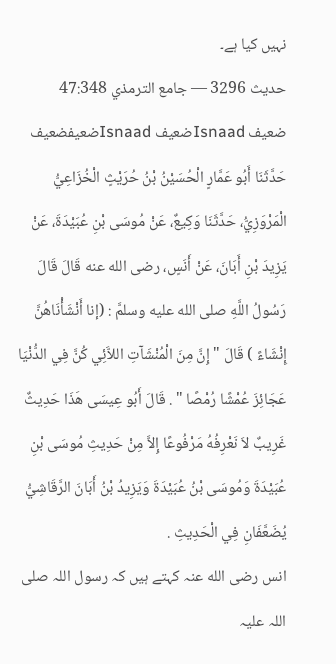نہیں کیا ہے۔
حدیث 3296 — جامع الترمذي 47:348
ضعیف Isnaadضعیف Isnaadضعیفضعیف
حَدَّثَنَا أَبُو عَمَّارٍ الْحُسَيْنُ بْنُ حُرَيْثٍ الْخُزَاعِيُّ الْمَرْوَزِيُّ، حَدَّثَنَا وَكِيعٌ، عَنْ مُوسَى بْنِ عُبَيْدَةَ، عَنْ يَزِيدَ بْنِ أَبَانَ، عَنْ أَنَسٍ، رضى الله عنه قَالَ قَالَ رَسُولُ اللَّهِ صلى الله عليه وسلمَّ : (إنا أَنْشَأْنَاهُنَّ إِنْشَاءً ) قَالَ " إِنَّ مِنَ الْمُنْشَآتِ اللاَّئِي كُنَّ فِي الدُّنْيَا عَجَائِزَ عُمْشًا رُمْصًا " . قَالَ أَبُو عِيسَى هَذَا حَدِيثٌ غَرِيبٌ لاَ نَعْرِفُهُ مَرْفُوعًا إِلاَّ مِنْ حَدِيثِ مُوسَى بْنِ عُبَيْدَةَ وَمُوسَى بْنُ عُبَيْدَةَ وَيَزِيدُ بْنُ أَبَانَ الرَّقَاشِيُّ يُضَعَّفَانِ فِي الْحَدِيثِ .
انس رضی الله عنہ کہتے ہیں کہ رسول اللہ صلی اللہ علیہ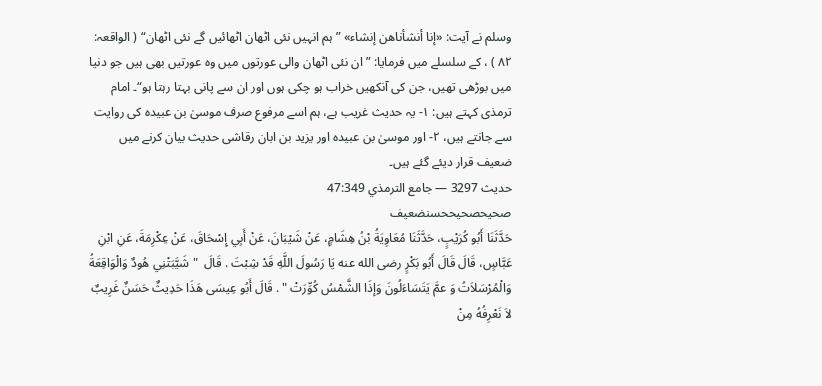وسلم نے آیت: «إنا أنشأناهن إنشاء» ”ہم انہیں نئی اٹھان اٹھائیں گے نئی اٹھان“ ( الواقعہ: ۸۲ ) ، کے سلسلے میں فرمایا: ”ان نئی اٹھان والی عورتوں میں وہ عورتیں بھی ہیں جو دنیا میں بوڑھی تھیں، جن کی آنکھیں خراب ہو چکی ہوں اور ان سے پانی بہتا رہتا ہو“۔ امام ترمذی کہتے ہیں: ۱- یہ حدیث غریب ہے، ہم اسے مرفوع صرف موسیٰ بن عبیدہ کی روایت سے جانتے ہیں، ۲- اور موسیٰ بن عبیدہ اور یزید بن ابان رقاشی حدیث بیان کرنے میں ضعیف قرار دیئے گئے ہیں۔
حدیث 3297 — جامع الترمذي 47:349
صحیحصحیححسنضعیف
حَدَّثَنَا أَبُو كُرَيْبٍ، حَدَّثَنَا مُعَاوِيَةُ بْنُ هِشَامٍ، عَنْ شَيْبَانَ، عَنْ أَبِي إِسْحَاقَ، عَنْ عِكْرِمَةَ، عَنِ ابْنِ عَبَّاسٍ، قَالَ قَالَ أَبُو بَكْرٍ رضى الله عنه يَا رَسُولَ اللَّهِ قَدْ شِبْتَ . قَالَ  " شَيَّبَتْنِي هُودٌ وَالْوَاقِعَةُ وَالْمُرْسَلاَتُ وَ عمَّ يَتَسَاءَلُونَ وَإذَا الشَّمْسُ كُوِّرَتْ " . قَالَ أَبُو عِيسَى هَذَا حَدِيثٌ حَسَنٌ غَرِيبٌ لاَ نَعْرِفُهُ مِنْ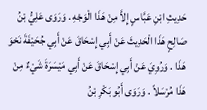حَدِيثِ ابْنِ عَبَّاسٍ إِلاَّ مِنْ هَذَا الْوَجْهِ . وَرَوَى عَلِيُّ بْنُ صَالِحٍ هَذَا الْحَدِيثَ عَنْ أَبِي إِسْحَاقَ عَنْ أَبِي جُحَيْفَةَ نَحْوَ هَذَا . وَرُوِيَ عَنْ أَبِي إِسْحَاقَ عَنْ أَبِي مَيْسَرَةَ شَيْءٌ مِنْ هَذَا مُرْسَلاً . وَرَوَى أَبُو بَكْرِ بْنُ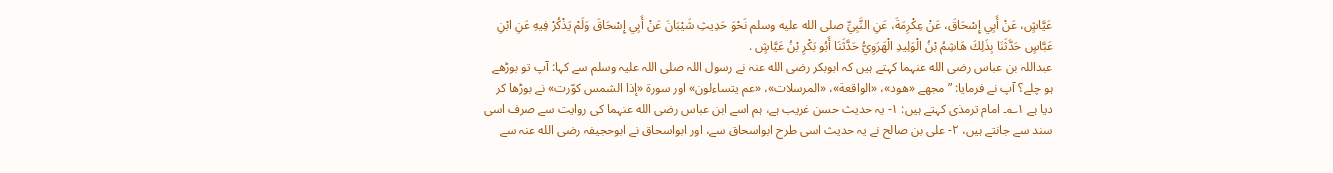عَيَّاشٍ، عَنْ أَبِي إِسْحَاقَ، عَنْ عِكْرِمَةَ، عَنِ النَّبِيِّ صلى الله عليه وسلم نَحْوَ حَدِيثِ شَيْبَانَ عَنْ أَبِي إِسْحَاقَ وَلَمْ يَذْكُرْ فِيهِ عَنِ ابْنِ عَبَّاسٍ حَدَّثَنَا بِذَلِكَ هَاشِمُ بْنُ الْوَلِيدِ الْهَرَوِيُّ حَدَّثَنَا أَبُو بَكْرِ بْنُ عَيَّاشٍ .
عبداللہ بن عباس رضی الله عنہما کہتے ہیں کہ ابوبکر رضی الله عنہ نے رسول اللہ صلی اللہ علیہ وسلم سے کہا: آپ تو بوڑھے ہو چلے؟ آپ نے فرمایا: ”مجھے «هود»، «الواقعة»، «المرسلات»، «عم يتساءلون» اور سورۃ «إذا الشمس کوّرت» نے بوڑھا کر دیا ہے ۱؎۔ امام ترمذی کہتے ہیں: ۱- یہ حدیث حسن غریب ہے، ہم اسے ابن عباس رضی الله عنہما کی روایت سے صرف اسی سند سے جانتے ہیں، ۲- علی بن صالح نے یہ حدیث اسی طرح ابواسحاق سے، اور ابواسحاق نے ابوحجیفہ رضی الله عنہ سے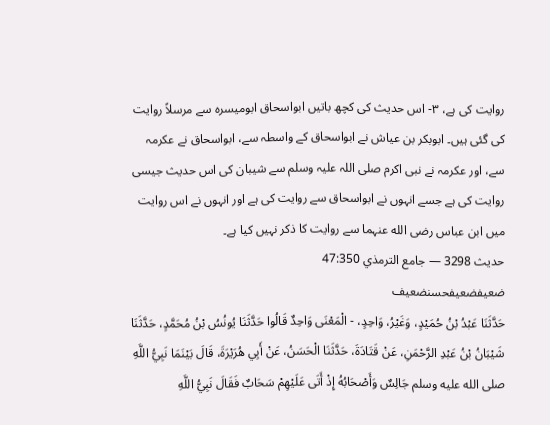روایت کی ہے، ۳- اس حدیث کی کچھ باتیں ابواسحاق ابومیسرہ سے مرسلاً روایت کی گئی ہیں۔ ابوبکر بن عیاش نے ابواسحاق کے واسطہ سے، ابواسحاق نے عکرمہ سے، اور عکرمہ نے نبی اکرم صلی اللہ علیہ وسلم سے شیبان کی اس حدیث جیسی روایت کی ہے جسے انہوں نے ابواسحاق سے روایت کی ہے اور انہوں نے اس روایت میں ابن عباس رضی الله عنہما سے روایت کا ذکر نہیں کیا ہے۔
حدیث 3298 — جامع الترمذي 47:350
ضعیفضعیفحسنضعیف
حَدَّثَنَا عَبْدُ بْنُ حُمَيْدٍ، وَغَيْرُ، وَاحِدٍ، - الْمَعْنَى وَاحِدٌ قَالُوا حَدَّثَنَا يُونُسُ بْنُ مُحَمَّدٍ، حَدَّثَنَا شَيْبَانُ بْنُ عَبْدِ الرَّحْمَنِ، عَنْ قَتَادَةَ، حَدَّثَنَا الْحَسَنُ، عَنْ أَبِي هُرَيْرَةَ، قَالَ بَيْنَمَا نَبِيُّ اللَّهِ صلى الله عليه وسلم جَالِسٌ وَأَصْحَابُهُ إِذْ أَتَى عَلَيْهِمْ سَحَابٌ فَقَالَ نَبِيُّ اللَّهِ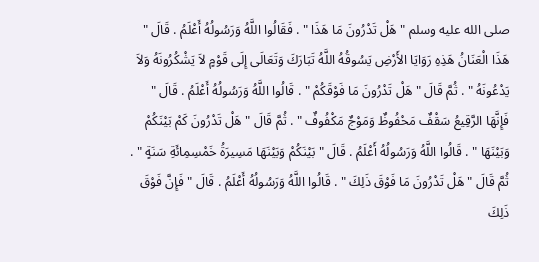صلى الله عليه وسلم " هَلْ تَدْرُونَ مَا هَذَا " . فَقَالُوا اللَّهُ وَرَسُولُهُ أَعْلَمُ . قَالَ " هَذَا الْعَنَانُ هَذِهِ رَوَايَا الأَرْضِ يَسُوقُهُ اللَّهُ تَبَارَكَ وَتَعَالَى إِلَى قَوْمٍ لاَ يَشْكُرُونَهُ وَلاَ يَدْعُونَهُ " . ثُمَّ قَالَ " هَلْ تَدْرُونَ مَا فَوْقَكُمْ " . قَالُوا اللَّهُ وَرَسُولُهُ أَعْلَمُ . قَالَ " فَإِنَّهَا الرَّقِيعُ سَقْفٌ مَحْفُوظٌ وَمَوْجٌ مَكْفُوفٌ " . ثُمَّ قَالَ " هَلْ تَدْرُونَ كَمْ بَيْنَكُمْ وَبَيْنَهَا " . قَالُوا اللَّهُ وَرَسُولُهُ أَعْلَمُ . قَالَ " بَيْنَكُمْ وَبَيْنَهَا مَسِيرَةُ خَمْسِمِائَةِ سَنَةٍ " . ثُمَّ قَالَ " هَلْ تَدْرُونَ مَا فَوْقَ ذَلِكَ " . قَالُوا اللَّهُ وَرَسُولُهُ أَعْلَمُ . قَالَ " فَإِنَّ فَوْقَ ذَلِكَ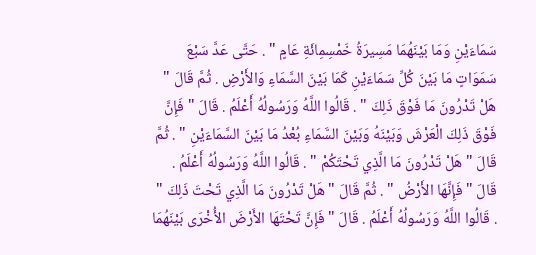سَمَاءَيْنِ وَمَا بَيْنَهُمَا مَسِيرَةُ خَمْسِمِائَةِ عَامٍ " . حَتَّى عَدَّ سَبْعَ سَمَوَاتٍ مَا بَيْنَ كُلِّ سَمَاءَيْنِ كَمَا بَيْنَ السَّمَاءِ وَالأَرْضِ . ثُمَّ قَالَ " هَلْ تَدْرُونَ مَا فَوْقَ ذَلِكَ " . قَالُوا اللَّهُ وَرَسُولُهُ أَعْلَمُ . قَالَ " فَإِنَّ فَوْقَ ذَلِكَ الْعَرْشَ وَبَيْنَهُ وَبَيْنَ السَّمَاءِ بُعْدُ مَا بَيْنَ السَّمَاءَيْنِ " . ثُمَّ قَالَ " هَلْ تَدْرُونَ مَا الَّذِي تَحْتَكُمْ " . قَالُوا اللَّهُ وَرَسُولُهُ أَعْلَمُ . قَالَ " فَإِنَّهَا الأَرْضُ " . ثُمَّ قَالَ " هَلْ تَدْرُونَ مَا الَّذِي تَحْتَ ذَلِكَ " . قَالُوا اللَّهُ وَرَسُولُهُ أَعْلَمُ . قَالَ " فَإِنَّ تَحْتَهَا الأَرْضَ الأُخْرَى بَيْنَهُمَا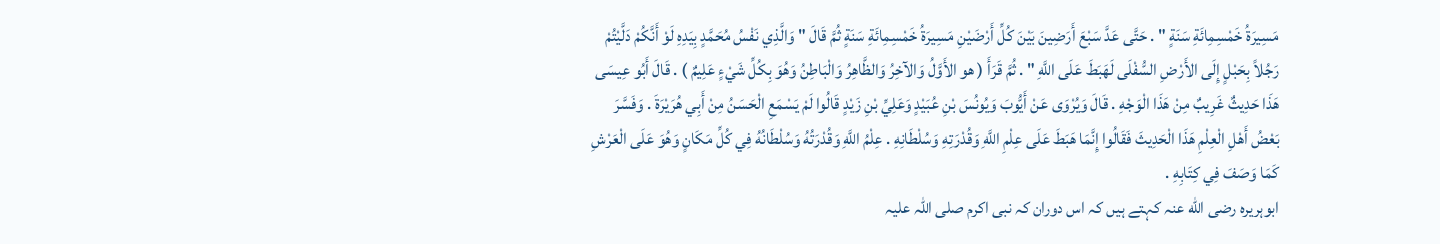مَسِيرَةُ خَمْسِمِائَةِ سَنَةٍ " . حَتَّى عَدَّ سَبْعَ أَرَضِينَ بَيْنَ كُلِّ أَرْضَيْنِ مَسِيرَةُ خَمْسِمِائَةِ سَنَةٍ ثُمَّ قَالَ " وَالَّذِي نَفْسُ مُحَمَّدٍ بِيَدِهِ لَوْ أَنَّكُمْ دَلَّيْتُمْ رَجُلاً بِحَبْلٍ إِلَى الأَرْضِ السُّفْلَى لَهَبَطَ عَلَى اللَّهِ " . ثُمَّ قَرَأَ ( هو الأَوَّلُ وَالآخِرُ وَالظَّاهِرُ وَالْبَاطِنُ وَهُوَ بِكُلِّ شَيْءٍ عَلِيمٌ ) . قَالَ أَبُو عِيسَى هَذَا حَدِيثٌ غَرِيبٌ مِنْ هَذَا الْوَجْهِ . قَالَ وَيُرْوَى عَنْ أَيُّوبَ وَيُونُسَ بْنِ عُبَيْدٍ وَعَلِيِّ بْنِ زَيْدٍ قَالُوا لَمْ يَسْمَعِ الْحَسَنُ مِنْ أَبِي هُرَيْرَةَ . وَفَسَّرَ بَعْضُ أَهْلِ الْعِلْمِ هَذَا الْحَدِيثَ فَقَالُوا إِنَّمَا هَبَطَ عَلَى عِلْمِ اللَّهِ وَقُدْرَتِهِ وَسُلْطَانِهِ . عِلْمُ اللَّهِ وَقُدْرَتُهُ وَسُلْطَانُهُ فِي كُلِّ مَكَانٍ وَهُوَ عَلَى الْعَرْشِ كَمَا وَصَفَ فِي كِتَابِهِ .
ابوہریرہ رضی الله عنہ کہتے ہیں کہ اس دوران کہ نبی اکرم صلی اللہ علیہ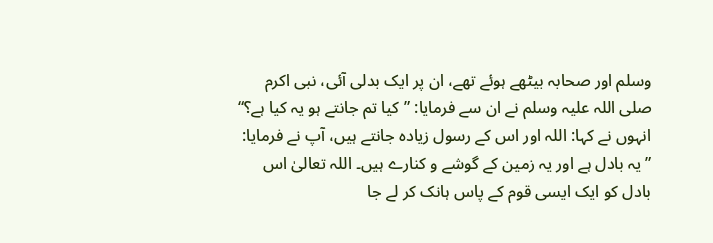وسلم اور صحابہ بیٹھے ہوئے تھے، ان پر ایک بدلی آئی، نبی اکرم صلی اللہ علیہ وسلم نے ان سے فرمایا: ”کیا تم جانتے ہو یہ کیا ہے؟“ انہوں نے کہا: اللہ اور اس کے رسول زیادہ جانتے ہیں، آپ نے فرمایا: ”یہ بادل ہے اور یہ زمین کے گوشے و کنارے ہیں۔ اللہ تعالیٰ اس بادل کو ایک ایسی قوم کے پاس ہانک کر لے جا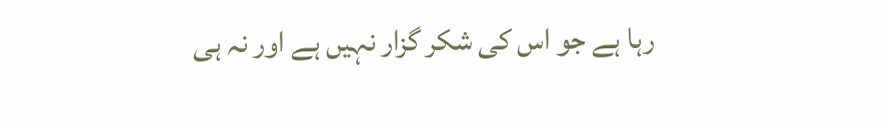رہا ہے جو اس کی شکر گزار نہیں ہے اور نہ ہی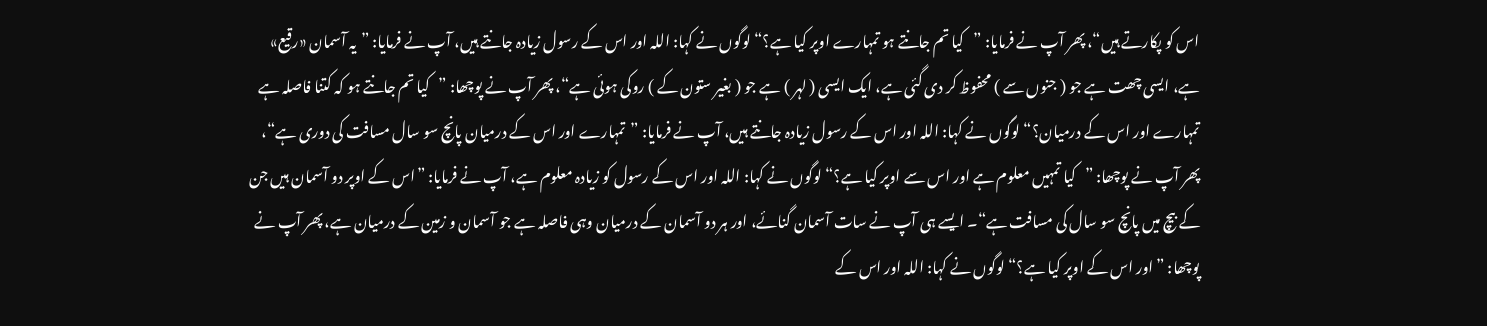اس کو پکارتے ہیں“، پھر آپ نے فرمایا: ”کیا تم جانتے ہو تمہارے اوپر کیا ہے؟“ لوگوں نے کہا: اللہ اور اس کے رسول زیادہ جانتے ہیں، آپ نے فرمایا: ”یہ آسمان «رقیع» ہے، ایسی چھت ہے جو ( جنوں سے ) محفوظ کر دی گئی ہے، ایک ایسی ( لہر ) ہے جو ( بغیر ستون کے ) روکی ہوئی ہے“، پھر آپ نے پوچھا: ”کیا تم جانتے ہو کہ کتنا فاصلہ ہے تمہارے اور اس کے درمیان؟“ لوگوں نے کہا: اللہ اور اس کے رسول زیادہ جانتے ہیں، آپ نے فرمایا: ”تمہارے اور اس کے درمیان پانچ سو سال مسافت کی دوری ہے“، پھر آپ نے پوچھا: ”کیا تمہیں معلوم ہے اور اس سے اوپر کیا ہے؟“ لوگوں نے کہا: اللہ اور اس کے رسول کو زیادہ معلوم ہے، آپ نے فرمایا: ”اس کے اوپر دو آسمان ہیں جن کے بیچ میں پانچ سو سال کی مسافت ہے“۔ ایسے ہی آپ نے سات آسمان گنائے، اور ہر دو آسمان کے درمیان وہی فاصلہ ہے جو آسمان و زمین کے درمیان ہے، پھر آپ نے پوچھا: ”اور اس کے اوپر کیا ہے؟“ لوگوں نے کہا: اللہ اور اس کے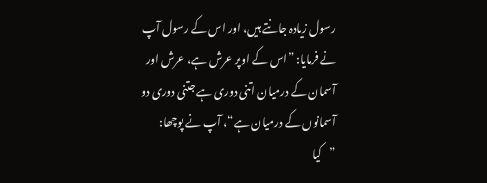رسول زیادہ جانتے ہیں، اور اس کے رسول آپ نے فرمایا: ”اس کے اوپر عرش ہے، عرش اور آسمان کے درمیان اتنی دوری ہے جتنی دوری دو آسمانوں کے درمیان ہے“، آپ نے پوچھا: ”کیا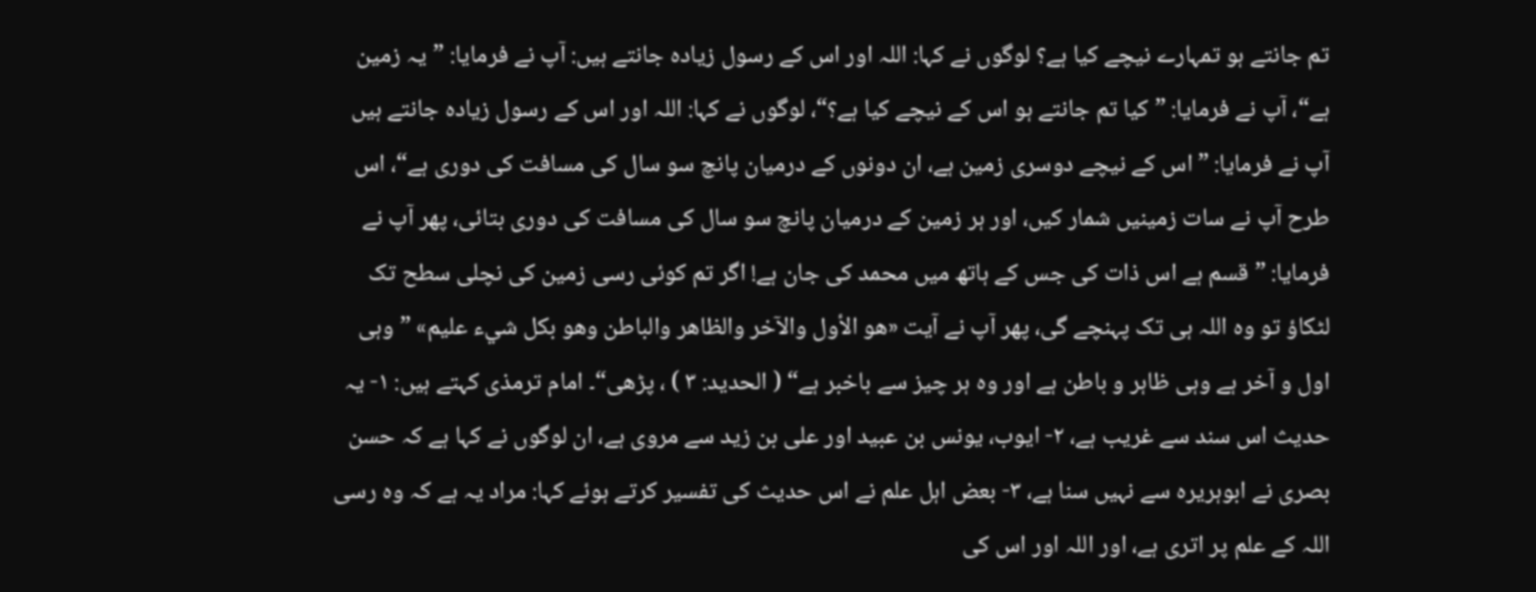تم جانتے ہو تمہارے نیچے کیا ہے؟ لوگوں نے کہا: اللہ اور اس کے رسول زیادہ جانتے ہیں: آپ نے فرمایا: ”یہ زمین ہے“، آپ نے فرمایا: ”کیا تم جانتے ہو اس کے نیچے کیا ہے؟“، لوگوں نے کہا: اللہ اور اس کے رسول زیادہ جانتے ہیں آپ نے فرمایا: ”اس کے نیچے دوسری زمین ہے، ان دونوں کے درمیان پانچ سو سال کی مسافت کی دوری ہے“، اس طرح آپ نے سات زمینیں شمار کیں، اور ہر زمین کے درمیان پانچ سو سال کی مسافت کی دوری بتائی، پھر آپ نے فرمایا: ”قسم ہے اس ذات کی جس کے ہاتھ میں محمد کی جان ہے! اگر تم کوئی رسی زمین کی نچلی سطح تک لٹکاؤ تو وہ اللہ ہی تک پہنچے گی، پھر آپ نے آیت «هو الأول والآخر والظاهر والباطن وهو بكل شيء عليم» ”وہی اول و آخر ہے وہی ظاہر و باطن ہے اور وہ ہر چیز سے باخبر ہے“ ( الحدید: ۳ ) ، پڑھی“۔ امام ترمذی کہتے ہیں: ۱- یہ حدیث اس سند سے غریب ہے، ۲- ایوب، یونس بن عبید اور علی بن زید سے مروی ہے، ان لوگوں نے کہا ہے کہ حسن بصری نے ابوہریرہ سے نہیں سنا ہے، ۳- بعض اہل علم نے اس حدیث کی تفسیر کرتے ہوئے کہا: مراد یہ ہے کہ وہ رسی اللہ کے علم پر اتری ہے، اور اللہ اور اس کی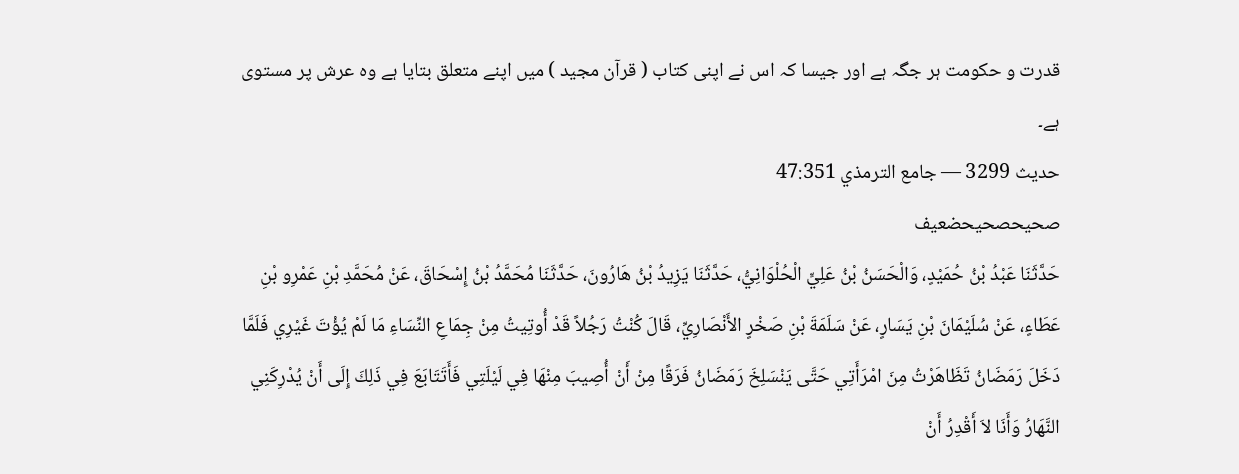قدرت و حکومت ہر جگہ ہے اور جیسا کہ اس نے اپنی کتاب ( قرآن مجید ) میں اپنے متعلق بتایا ہے وہ عرش پر مستوی ہے۔
حدیث 3299 — جامع الترمذي 47:351
صحیحصحیحضعیف
حَدَّثَنَا عَبْدُ بْنُ حُمَيْدٍ، وَالْحَسَنُ بْنُ عَلِيٍّ الْحُلْوَانِيُّ، حَدَّثَنَا يَزِيدُ بْنُ هَارُونَ، حَدَّثَنَا مُحَمَّدُ بْنُ إِسْحَاقَ، عَنْ مُحَمَّدِ بْنِ عَمْرِو بْنِ عَطَاءٍ، عَنْ سُلَيْمَانَ بْنِ يَسَارٍ، عَنْ سَلَمَةَ بْنِ صَخْرٍ الأَنْصَارِيِّ، قَالَ كُنْتُ رَجُلاً قَدْ أُوتِيتُ مِنْ جِمَاعِ النِّسَاءِ مَا لَمْ يُؤْتَ غَيْرِي فَلَمَّا دَخَلَ رَمَضَانُ تَظَاهَرْتُ مِنَ امْرَأَتِي حَتَّى يَنْسَلِخَ رَمَضَانُ فَرَقًا مِنْ أَنْ أُصِيبَ مِنْهَا فِي لَيْلَتِي فَأَتَتَابَعَ فِي ذَلِكَ إِلَى أَنْ يُدْرِكَنِي النَّهَارُ وَأَنَا لاَ أَقْدِرُ أَنْ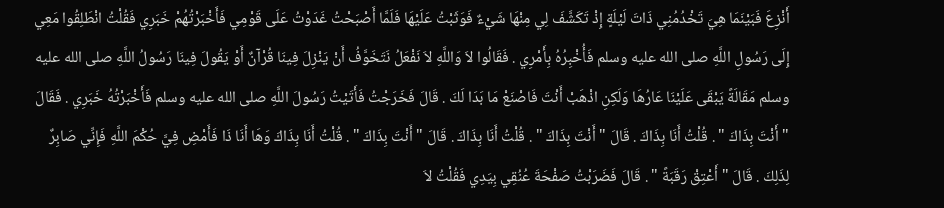أَنْزِعَ فَبَيْنَمَا هِيَ تَخْدُمُنِي ذَاتَ لَيْلَةٍ إِذْ تَكَشَّفَ لِي مِنْهَا شَيْءٌ فَوَثَبْتُ عَلَيْهَا فَلَمَّا أَصْبَحْتُ غَدَوْتُ عَلَى قَوْمِي فَأَخْبَرْتُهُمْ خَبَرِي فَقُلْتُ انْطَلِقُوا مَعِي إِلَى رَسُولِ اللَّهِ صلى الله عليه وسلم فَأُخْبِرُهُ بِأَمْرِي . فَقَالُوا لاَ وَاللَّهِ لاَ نَفْعَلُ نَتَخَوَّفُ أَنْ يَنْزِلَ فِينَا قُرْآنٌ أَوْ يَقُولَ فِينَا رَسُولُ اللَّهِ صلى الله عليه وسلم مَقَالَةً يَبْقَى عَلَيْنَا عَارُهَا وَلَكِنِ اذْهَبْ أَنْتَ فَاصْنَعْ مَا بَدَا لَكَ . قَالَ فَخَرَجْتُ فَأَتَيْتُ رَسُولَ اللَّهِ صلى الله عليه وسلم فَأَخْبَرْتُهُ خَبَرِي . فَقَالَ " أَنْتَ بِذَاكَ " . قُلْتُ أَنَا بِذَاكَ . قَالَ " أَنْتَ بِذَاكَ " . قُلْتُ أَنَا بِذَاكَ . قَالَ " أَنْتَ بِذَاكَ " . قُلْتُ أَنَا بِذَاكَ وَهَا أَنَا ذَا فَأَمْضِ فِيَّ حُكْمَ اللَّهِ فَإِنِّي صَابِرٌ لِذَلِكَ . قَالَ " أَعْتِقْ رَقَبَةً " . قَالَ فَضَرَبْتُ صَفْحَةَ عُنُقِي بِيَدِي فَقُلْتُ لاَ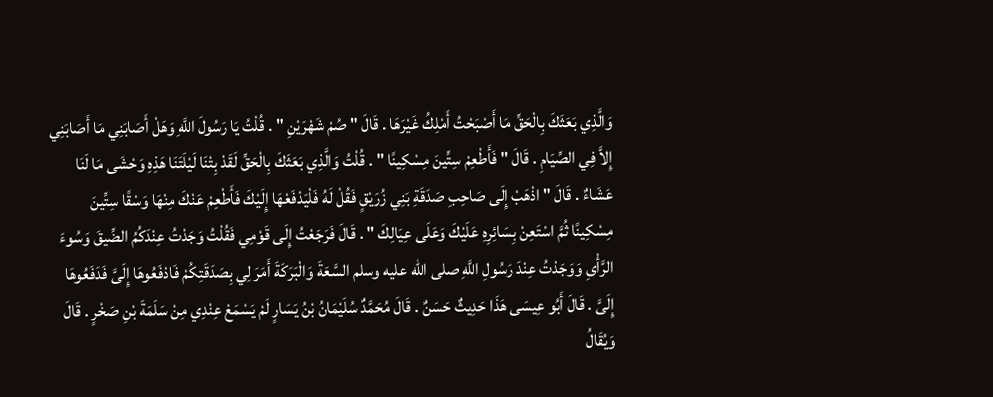وَالَّذِي بَعَثَكَ بِالْحَقِّ مَا أَصْبَحْتُ أَمْلِكُ غَيْرَهَا . قَالَ " صُمْ شَهْرَيْنِ " . قُلْتُ يَا رَسُولَ اللَّهِ وَهَلْ أَصَابَنِي مَا أَصَابَنِي إِلاَّ فِي الصِّيَامِ . قَالَ " فَأَطْعِمْ سِتِّينَ مِسْكِينًا " . قُلْتُ وَالَّذِي بَعَثَكَ بِالْحَقِّ لَقَدْ بِتْنَا لَيْلَتَنَا هَذِهِ وَحْشَى مَا لَنَا عَشَاءٌ . قَالَ " اذْهَبْ إِلَى صَاحِبِ صَدَقَةِ بَنِي زُرَيْقٍ فَقُلْ لَهُ فَلْيَدْفَعْهَا إِلَيْكَ فَأَطْعِمْ عَنْكَ مِنْهَا وَسْقًا سِتِّينَ مِسْكِينًا ثُمَّ اسْتَعِنْ بِسَائِرِهِ عَلَيْكَ وَعَلَى عِيَالِكَ " . قَالَ فَرَجَعْتُ إِلَى قَوْمِي فَقُلْتُ وَجَدْتُ عِنْدَكُمُ الضِّيقَ وَسُوءَ الرَّأْىِ وَوَجَدْتُ عِنْدَ رَسُولِ اللَّهِ صلى الله عليه وسلم السَّعَةَ وَالْبَرَكَةَ أَمَرَ لِي بِصَدَقَتِكُمْ فَادْفَعُوهَا إِلَىَّ فَدَفَعُوهَا إِلَىَّ . قَالَ أَبُو عِيسَى هَذَا حَدِيثٌ حَسَنٌ . قَالَ مُحَمَّدٌ سُلَيْمَانُ بْنُ يَسَارٍ لَمْ يَسْمَعْ عِنْدِي مِنْ سَلَمَةَ بْنِ صَخْرٍ . قَالَ وَيُقَالُ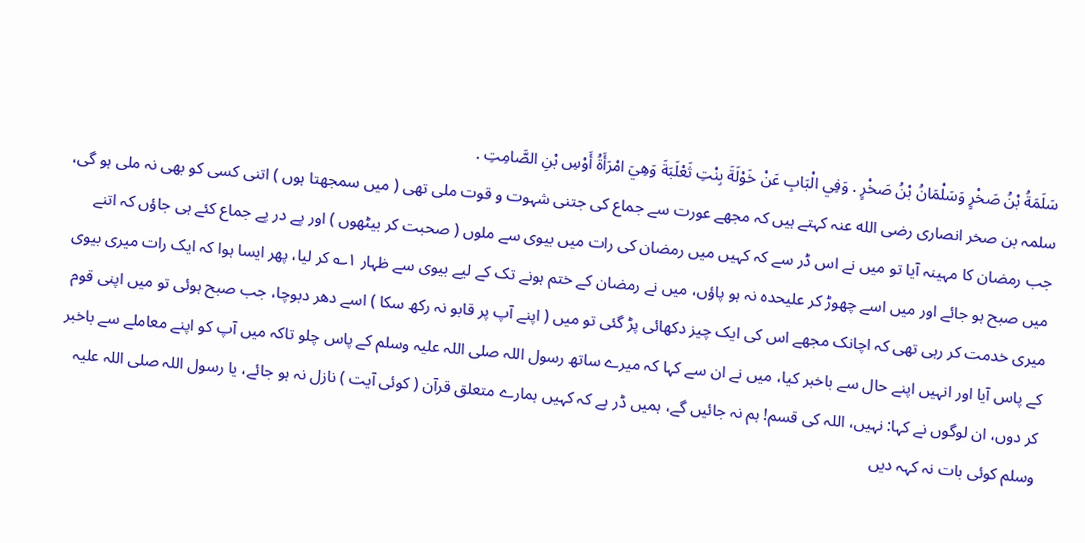سَلَمَةُ بْنُ صَخْرٍ وَسَلْمَانُ بْنُ صَخْرٍ . وَفِي الْبَابِ عَنْ خَوْلَةَ بِنْتِ ثَعْلَبَةَ وَهِيَ امْرَأَةُ أَوْسِ بْنِ الصَّامِتِ .
سلمہ بن صخر انصاری رضی الله عنہ کہتے ہیں کہ مجھے عورت سے جماع کی جتنی شہوت و قوت ملی تھی ( میں سمجھتا ہوں ) اتنی کسی کو بھی نہ ملی ہو گی، جب رمضان کا مہینہ آیا تو میں نے اس ڈر سے کہ کہیں میں رمضان کی رات میں بیوی سے ملوں ( صحبت کر بیٹھوں ) اور پے در پے جماع کئے ہی جاؤں کہ اتنے میں صبح ہو جائے اور میں اسے چھوڑ کر علیحدہ نہ ہو پاؤں، میں نے رمضان کے ختم ہونے تک کے لیے بیوی سے ظہار ۱؎ کر لیا، پھر ایسا ہوا کہ ایک رات میری بیوی میری خدمت کر رہی تھی کہ اچانک مجھے اس کی ایک چیز دکھائی پڑ گئی تو میں ( اپنے آپ پر قابو نہ رکھ سکا ) اسے دھر دبوچا، جب صبح ہوئی تو میں اپنی قوم کے پاس آیا اور انہیں اپنے حال سے باخبر کیا، میں نے ان سے کہا کہ میرے ساتھ رسول اللہ صلی اللہ علیہ وسلم کے پاس چلو تاکہ میں آپ کو اپنے معاملے سے باخبر کر دوں، ان لوگوں نے کہا: نہیں، اللہ کی قسم! ہم نہ جائیں گے، ہمیں ڈر ہے کہ کہیں ہمارے متعلق قرآن ( کوئی آیت ) نازل نہ ہو جائے، یا رسول اللہ صلی اللہ علیہ وسلم کوئی بات نہ کہہ دیں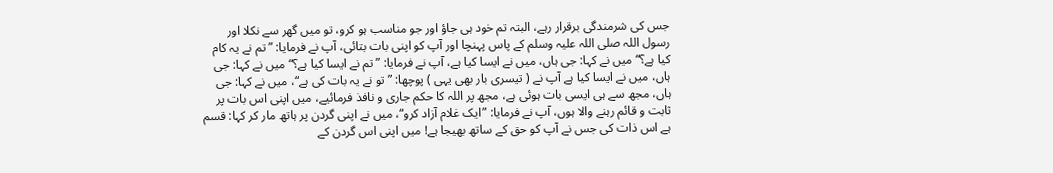جس کی شرمندگی برقرار رہے، البتہ تم خود ہی جاؤ اور جو مناسب ہو کرو، تو میں گھر سے نکلا اور رسول اللہ صلی اللہ علیہ وسلم کے پاس پہنچا اور آپ کو اپنی بات بتائی، آپ نے فرمایا: ”تم نے یہ کام کیا ہے؟“ میں نے کہا: جی ہاں، میں نے ایسا کیا ہے، آپ نے فرمایا: ”تم نے ایسا کیا ہے؟“ میں نے کہا: جی ہاں، میں نے ایسا کیا ہے آپ نے ( تیسری بار بھی یہی ) پوچھا: ”تو نے یہ بات کی ہے“، میں نے کہا: جی ہاں، مجھ سے ہی ایسی بات ہوئی ہے، مجھ پر اللہ کا حکم جاری و نافذ فرمائیے، میں اپنی اس بات پر ثابت و قائم رہنے والا ہوں، آپ نے فرمایا: ”ایک غلام آزاد کرو“، میں نے اپنی گردن پر ہاتھ مار کر کہا: قسم ہے اس ذات کی جس نے آپ کو حق کے ساتھ بھیجا ہے! میں اپنی اس گردن کے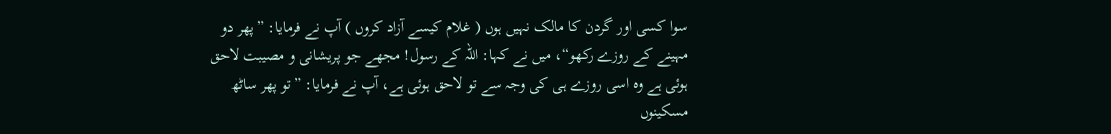سوا کسی اور گردن کا مالک نہیں ہوں ( غلام کیسے آزاد کروں ) آپ نے فرمایا: ”پھر دو مہینے کے روزے رکھو“، میں نے کہا: اللہ کے رسول! مجھے جو پریشانی و مصیبت لاحق ہوئی ہے وہ اسی روزے ہی کی وجہ سے تو لاحق ہوئی ہے، آپ نے فرمایا: ”تو پھر ساٹھ مسکینوں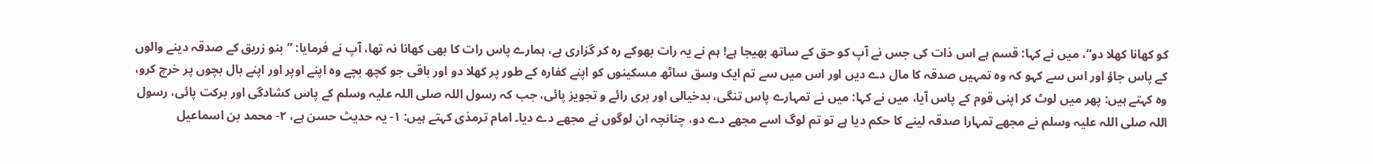کو کھانا کھلا دو“، میں نے کہا: قسم ہے اس ذات کی جس نے آپ کو حق کے ساتھ بھیجا ہے! ہم نے یہ رات بھوکے رہ کر گزاری ہے، ہمارے پاس رات کا بھی کھانا نہ تھا، آپ نے فرمایا: ”بنو زریق کے صدقہ دینے والوں کے پاس جاؤ اور اس سے کہو کہ وہ تمہیں صدقہ کا مال دے دیں اور اس میں سے تم ایک وسق ساٹھ مسکینوں کو اپنے کفارہ کے طور پر کھلا دو اور باقی جو کچھ بچے وہ اپنے اوپر اور اپنے بال بچوں پر خرچ کرو، وہ کہتے ہیں: پھر میں لوٹ کر اپنی قوم کے پاس آیا، میں نے کہا: میں نے تمہارے پاس تنگی، بدخیالی اور بری رائے و تجویز پائی، جب کہ رسول اللہ صلی اللہ علیہ وسلم کے پاس کشادگی اور برکت پائی، رسول اللہ صلی اللہ علیہ وسلم نے مجھے تمہارا صدقہ لینے کا حکم دیا ہے تو تم لوگ اسے مجھے دے دو، چنانچہ ان لوگوں نے مجھے دے دیا۔ امام ترمذی کہتے ہیں: ۱- یہ حدیث حسن ہے، ۲- محمد بن اسماعیل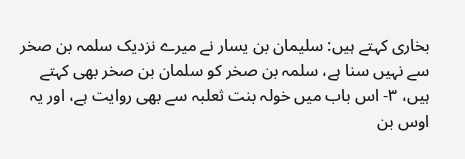بخاری کہتے ہیں: سلیمان بن یسار نے میرے نزدیک سلمہ بن صخر سے نہیں سنا ہے، سلمہ بن صخر کو سلمان بن صخر بھی کہتے ہیں، ۳- اس باب میں خولہ بنت ثعلبہ سے بھی روایت ہے، اور یہ اوس بن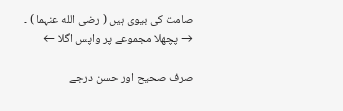صامت کی بیوی ہیں ( رضی الله عنہما ) ۔
→ پچھلا مجموعے پر واپس اگلا ←

صرف صحیح اور حسن درجے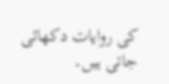کی روایات دکھائی جاتی ہیں۔